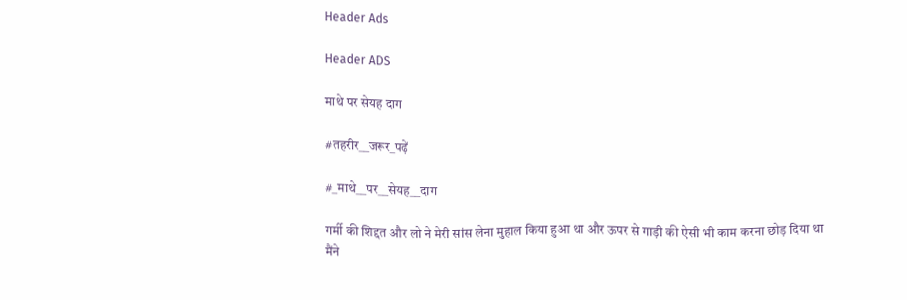Header Ads

Header ADS

माथे पर सेयह दाग

#तहरीर__जरूर_पढ़ें

#_माथे__पर__सेयह__दाग

गर्मी की शिद्दत और लो ने मेरी सांस लेना मुहाल किया हुआ था और ऊपर से गाड़ी की ऐसी भी काम करना छोड़ दिया था
मैंने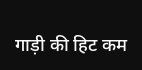गाड़ी की हिट कम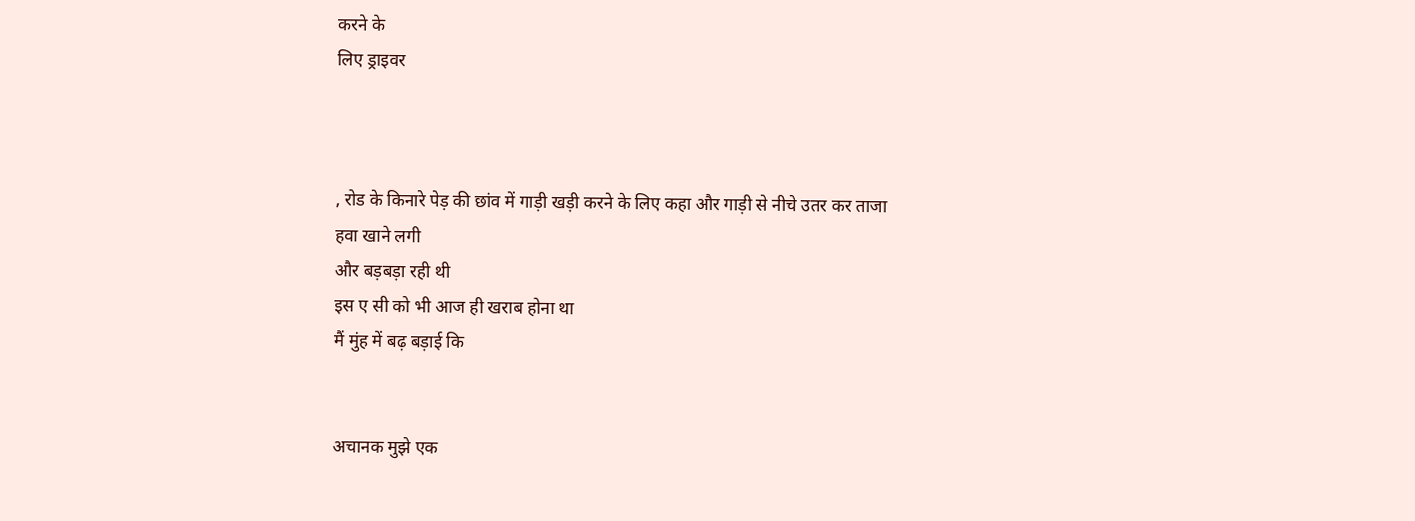करने के
लिए ड्राइवर



, रोड के किनारे पेड़ की छांव में गाड़ी खड़ी करने के लिए कहा और गाड़ी से नीचे उतर कर ताजा हवा खाने लगी
और बड़बड़ा रही थी
इस ए सी को भी आज ही खराब होना था
मैं मुंह में बढ़ बड़ाई कि


अचानक मुझे एक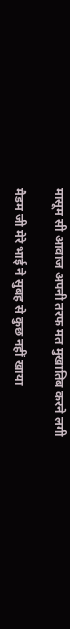मासूम सी आवाज अपनी तरफ मत मुखातिब करने लगी

मैडम जी मेरे भाई ने सुबह से कुछ नहीं खाया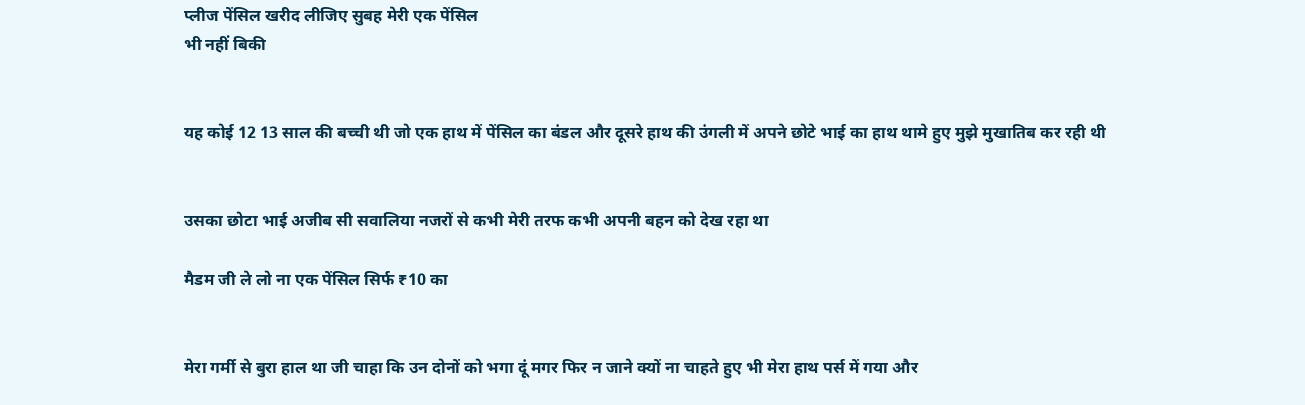प्लीज पेंसिल खरीद लीजिए सुबह मेरी एक पेंसिल
भी नहीं बिकी


यह कोई 12 13 साल की बच्ची थी जो एक हाथ में पेंसिल का बंडल और दूसरे हाथ की उंगली में अपने छोटे भाई का हाथ थामे हुए मुझे मुखातिब कर रही थी


उसका छोटा भाई अजीब सी सवालिया नजरों से कभी मेरी तरफ कभी अपनी बहन को देख रहा था

मैडम जी ले लो ना एक पेंसिल सिर्फ ₹10 का


मेरा गर्मी से बुरा हाल था जी चाहा कि उन दोनों को भगा दूं मगर फिर न जाने क्यों ना चाहते हुए भी मेरा हाथ पर्स में गया और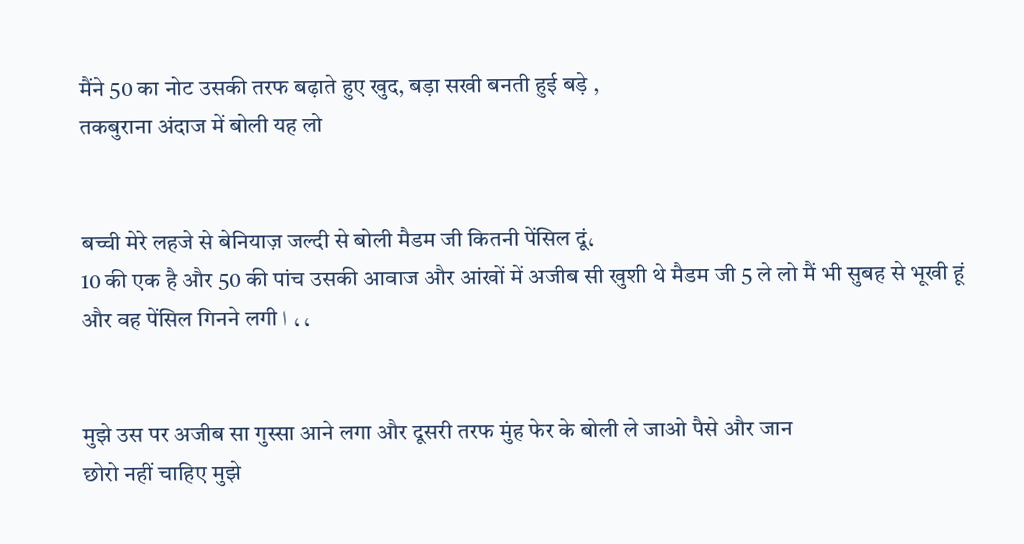मैंने 50 का नोट उसकी तरफ बढ़ाते हुए खुद, बड़ा सखी बनती हुई बड़े ,
तकबुराना अंदाज में बोली यह लो


बच्ची मेरे लहजे से बेनियाज़ जल्दी से बोली मैडम जी कितनी पेंसिल दूं،
10 की एक है और 50 की पांच उसकी आवाज और आंखों में अजीब सी खुशी थे मैडम जी 5 ले लो मैं भी सुबह से भूखी हूं और वह पेंसिल गिनने लगी ا ،،


मुझे उस पर अजीब सा गुस्सा आने लगा और दूसरी तरफ मुंह फेर के बोली ले जाओ पैसे और जान
छोरो नहीं चाहिए मुझे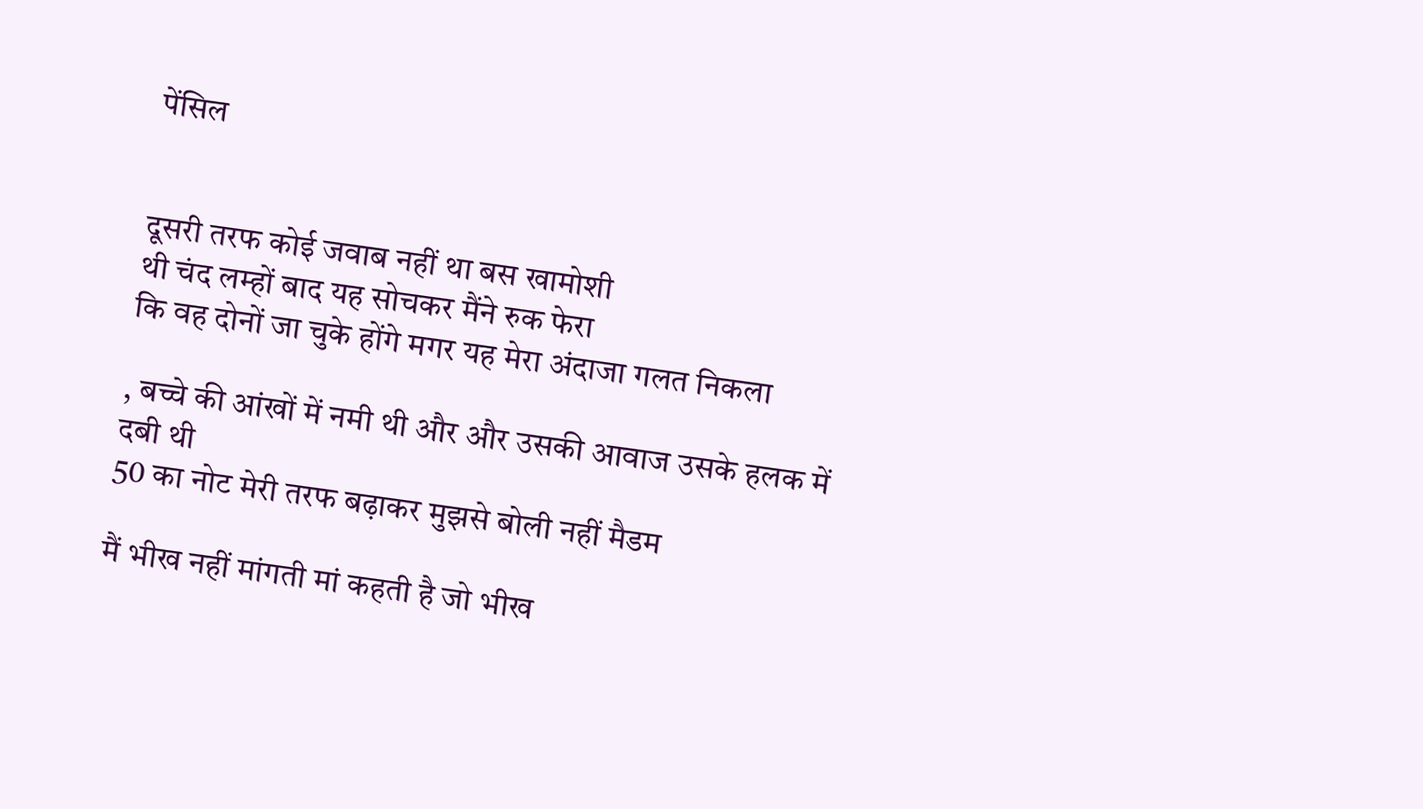पेंसिल


दूसरी तरफ कोई जवाब नहीं था बस खामोशी
थी चंद लम्हों बाद यह सोचकर मैंने रुक फेरा
कि वह दोनों जा चुके होंगे मगर यह मेरा अंदाजा गलत निकला

, बच्चे की आंखों में नमी थी और और उसकी आवाज उसके हलक में
दबी थी
50 का नोट मेरी तरफ बढ़ाकर मुझसे बोली नहीं मैडम

मैं भीख नहीं मांगती मां कहती है जो भीख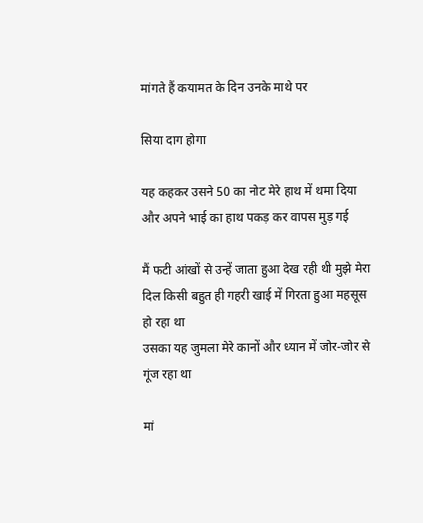मांगते हैं कयामत के दिन उनके माथे पर

सिया दाग होगा

यह कहकर उसने 50 का नोट मेरे हाथ में थमा दिया और अपने भाई का हाथ पकड़ कर वापस मुड़ गई

मैं फटी आंखों से उन्हें जाता हुआ देख रही थी मुझे मेरा दिल किसी बहुत ही गहरी खाई में गिरता हुआ महसूस हो रहा था
उसका यह जुमला मेरे कानों और ध्यान में जोर-जोर से गूंज रहा था

मां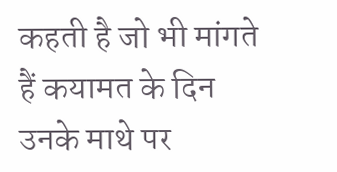कहती है जो भी मांगते हैं कयामत के दिन उनके माथे पर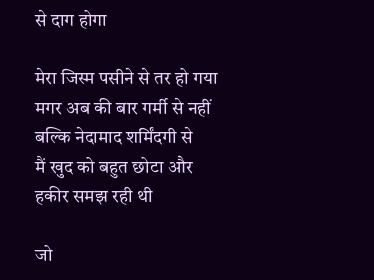से दाग होगा

मेरा जिस्म पसीने से तर हो गया मगर अब की बार गर्मी से नहीं बल्कि नेदामाद शर्मिंदगी से
मैं खुद को बहुत छोटा और हकीर समझ रही थी

जो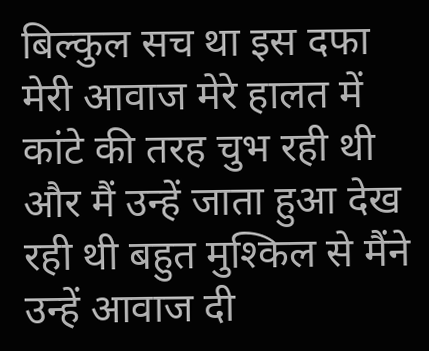बिल्कुल सच था इस दफा मेरी आवाज मेरे हालत में कांटे की तरह चुभ रही थी और मैं उन्हें जाता हुआ देख रही थी बहुत मुश्किल से मैंने उन्हें आवाज दी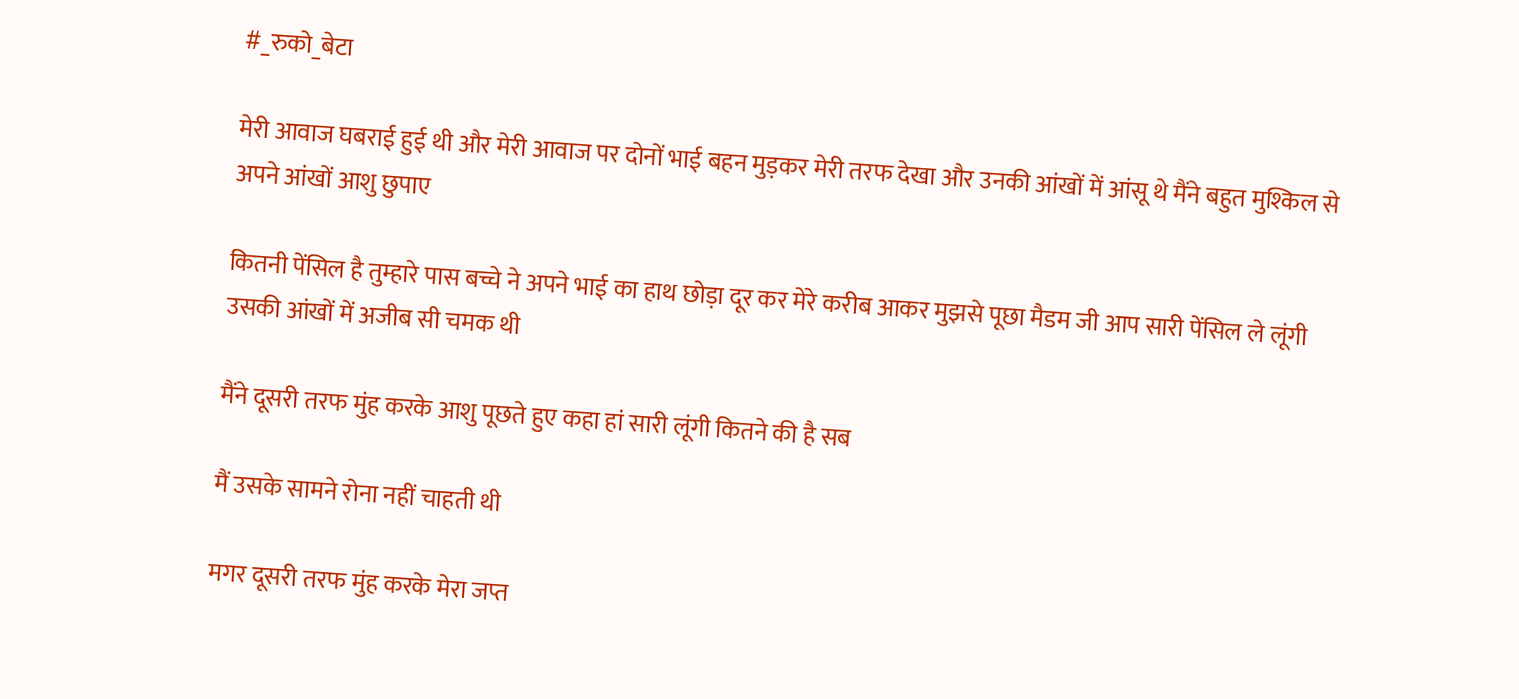#_रुको_बेटा

मेरी आवाज घबराई हुई थी और मेरी आवाज पर दोनों भाई बहन मुड़कर मेरी तरफ देखा और उनकी आंखों में आंसू थे मैंने बहुत मुश्किल से अपने आंखों आशु छुपाए

कितनी पेंसिल है तुम्हारे पास बच्चे ने अपने भाई का हाथ छोड़ा दूर कर मेरे करीब आकर मुझसे पूछा मैडम जी आप सारी पेंसिल ले लूंगी
उसकी आंखों में अजीब सी चमक थी

मैंने दूसरी तरफ मुंह करके आशु पूछते हुए कहा हां सारी लूंगी कितने की है सब

मैं उसके सामने रोना नहीं चाहती थी

मगर दूसरी तरफ मुंह करके मेरा जप्त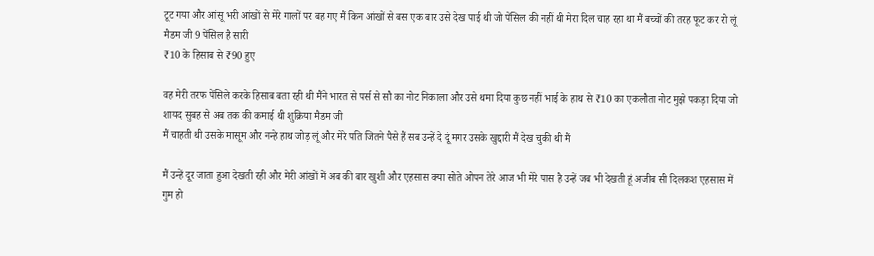टूट गया और आंसू भरी आंखों से मेरे गालों पर बह गए मैं किन आंखों से बस एक बार उसे देख पाई थी जो पेंसिल की नहीं थी मेरा दिल चाह रहा था मैं बच्चों की तरह फूट कर रो लूं मैडम जी 9 पेंसिल है सारी
₹10 के हिसाब से ₹90 हुए

वह मेरी तरफ पेंसिले करके हिसाब बता रही थी मैंने भारत से पर्स से सौ का नोट निकाला और उसे थमा दिया कुछ नहीं भाई के हाथ से ₹10 का एकलौता नोट मुझे पकड़ा दिया जो शायद सुबह से अब तक की कमाई थी शुक्रिया मैडम जी
मैं चाहती थी उसके मासूम और नन्हे हाथ जोड़ लूं और मेरे पति जितने पैसे हैं सब उन्हें दे दूं मगर उसके खुद्दारी मैं देख चुकी थी मैं

मैं उन्हें दूर जाता हुआ देखती रही और मेरी आंखों में अब की बार खुशी और एहसास क्या सोते ओपन तेरे आज भी मेरे पास है उन्हें जब भी देखती हूं अजीब सी दिलकश एहसास में गुम हो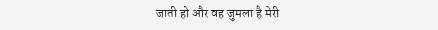जाती हो और वह जुमला है मेरी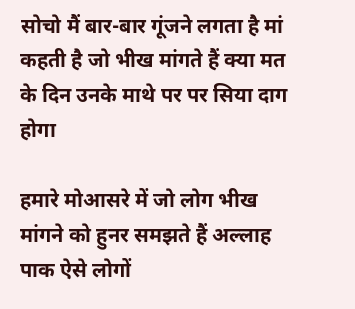सोचो मैं बार-बार गूंजने लगता है मां कहती है जो भीख मांगते हैं क्या मत के दिन उनके माथे पर पर सिया दाग होगा

हमारे मोआसरे में जो लोग भीख मांगने को हुनर समझते हैं अल्लाह पाक ऐसे लोगों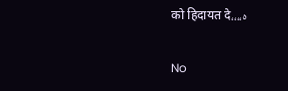को हिदायत दे،،،،ہ

No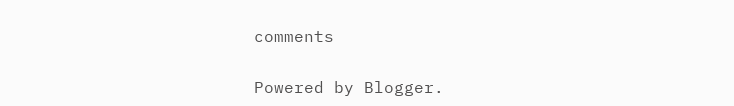comments

Powered by Blogger.